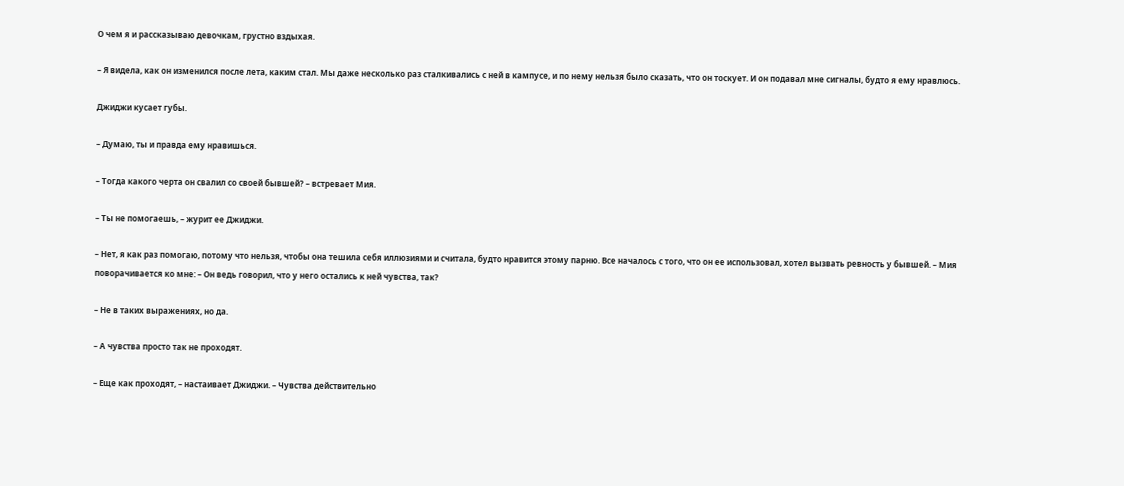О чем я и рассказываю девочкам, грустно вздыхая.

– Я видела, как он изменился после лета, каким стал. Мы даже несколько раз сталкивались с ней в кампусе, и по нему нельзя было сказать, что он тоскует. И он подавал мне сигналы, будто я ему нравлюсь.

Джиджи кусает губы.

– Думаю, ты и правда ему нравишься.

– Тогда какого черта он свалил со своей бывшей? – встревает Мия.

– Ты не помогаешь, – журит ее Джиджи.

– Нет, я как раз помогаю, потому что нельзя, чтобы она тешила себя иллюзиями и считала, будто нравится этому парню. Все началось с того, что он ее использовал, хотел вызвать ревность у бывшей. – Мия поворачивается ко мне: – Он ведь говорил, что у него остались к ней чувства, так?

– Не в таких выражениях, но да.

– А чувства просто так не проходят.

– Еще как проходят, – настаивает Джиджи. – Чувства действительно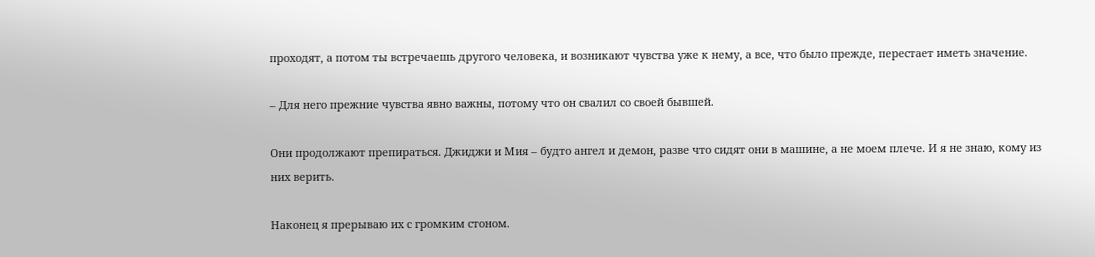проходят, а потом ты встречаешь другого человека, и возникают чувства уже к нему, а все, что было прежде, перестает иметь значение.

– Для него прежние чувства явно важны, потому что он свалил со своей бывшей.

Они продолжают препираться. Джиджи и Мия – будто ангел и демон, разве что сидят они в машине, а не моем плече. И я не знаю, кому из них верить.

Наконец я прерываю их с громким стоном.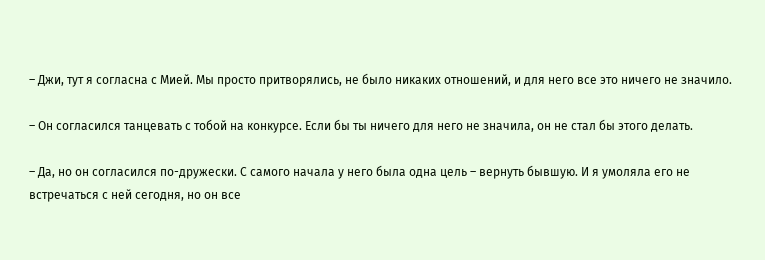– Джи, тут я согласна с Мией. Мы просто притворялись, не было никаких отношений, и для него все это ничего не значило.

– Он согласился танцевать с тобой на конкурсе. Если бы ты ничего для него не значила, он не стал бы этого делать.

– Да, но он согласился по-дружески. С самого начала у него была одна цель – вернуть бывшую. И я умоляла его не встречаться с ней сегодня, но он все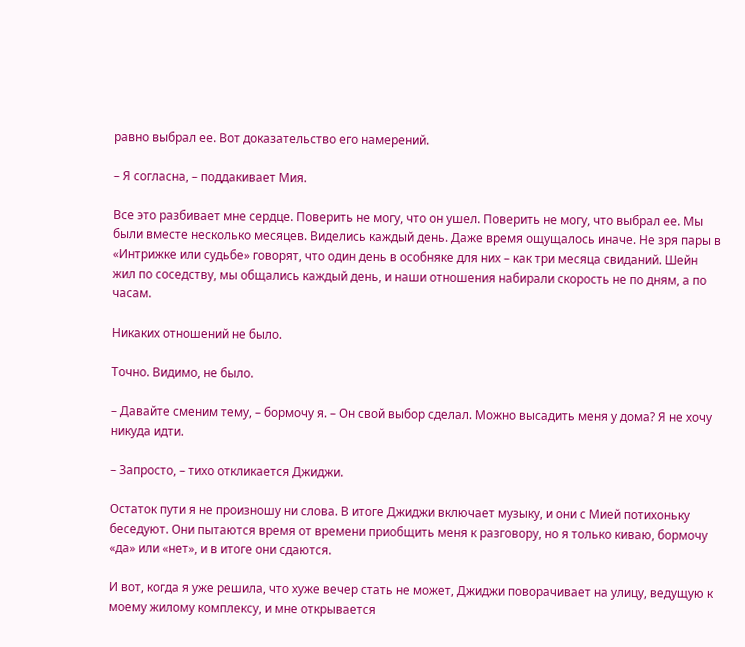равно выбрал ее. Вот доказательство его намерений.

– Я согласна, – поддакивает Мия.

Все это разбивает мне сердце. Поверить не могу, что он ушел. Поверить не могу, что выбрал ее. Мы были вместе несколько месяцев. Виделись каждый день. Даже время ощущалось иначе. Не зря пары в «Интрижке или судьбе» говорят, что один день в особняке для них – как три месяца свиданий. Шейн жил по соседству, мы общались каждый день, и наши отношения набирали скорость не по дням, а по часам.

Никаких отношений не было.

Точно. Видимо, не было.

– Давайте сменим тему, – бормочу я. – Он свой выбор сделал. Можно высадить меня у дома? Я не хочу никуда идти.

– Запросто, – тихо откликается Джиджи.

Остаток пути я не произношу ни слова. В итоге Джиджи включает музыку, и они с Мией потихоньку беседуют. Они пытаются время от времени приобщить меня к разговору, но я только киваю, бормочу «да» или «нет», и в итоге они сдаются.

И вот, когда я уже решила, что хуже вечер стать не может, Джиджи поворачивает на улицу, ведущую к моему жилому комплексу, и мне открывается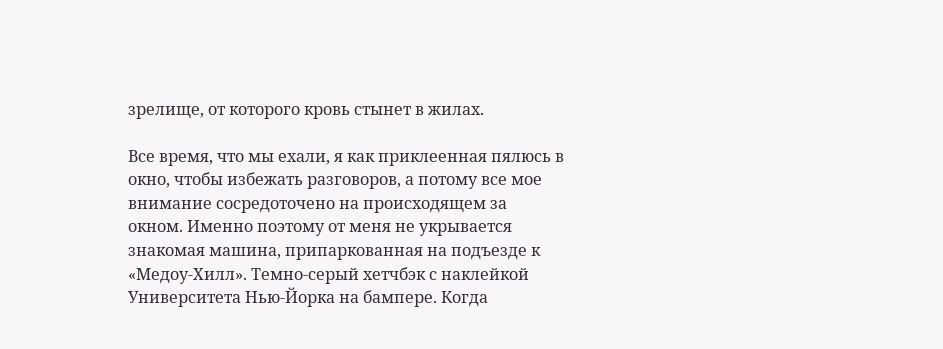зрелище, от которого кровь стынет в жилах.

Все время, что мы ехали, я как приклеенная пялюсь в окно, чтобы избежать разговоров, а потому все мое внимание сосредоточено на происходящем за окном. Именно поэтому от меня не укрывается знакомая машина, припаркованная на подъезде к «Медоу-Хилл». Темно-серый хетчбэк с наклейкой Университета Нью-Йорка на бампере. Когда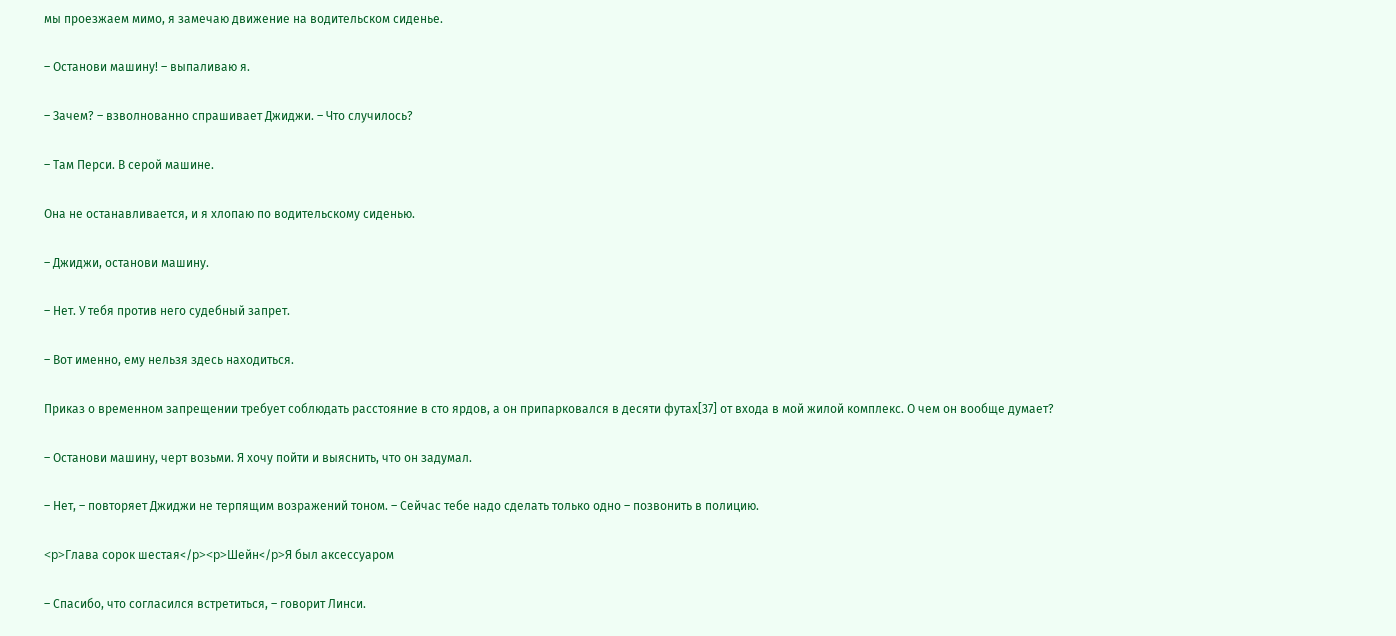мы проезжаем мимо, я замечаю движение на водительском сиденье.

– Останови машину! – выпаливаю я.

– Зачем? – взволнованно спрашивает Джиджи. – Что случилось?

– Там Перси. В серой машине.

Она не останавливается, и я хлопаю по водительскому сиденью.

– Джиджи, останови машину.

– Нет. У тебя против него судебный запрет.

– Вот именно, ему нельзя здесь находиться.

Приказ о временном запрещении требует соблюдать расстояние в сто ярдов, а он припарковался в десяти футах[37] от входа в мой жилой комплекс. О чем он вообще думает?

– Останови машину, черт возьми. Я хочу пойти и выяснить, что он задумал.

– Нет, – повторяет Джиджи не терпящим возражений тоном. – Сейчас тебе надо сделать только одно – позвонить в полицию.

<p>Глава сорок шестая</p><p>Шейн</p>Я был аксессуаром

– Спасибо, что согласился встретиться, – говорит Линси.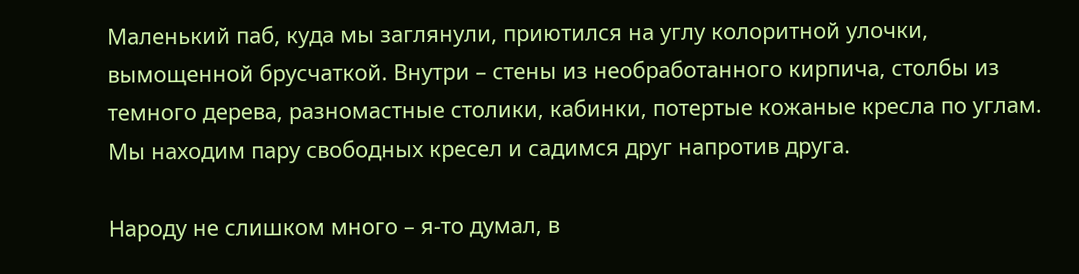Маленький паб, куда мы заглянули, приютился на углу колоритной улочки, вымощенной брусчаткой. Внутри – стены из необработанного кирпича, столбы из темного дерева, разномастные столики, кабинки, потертые кожаные кресла по углам. Мы находим пару свободных кресел и садимся друг напротив друга.

Народу не слишком много – я-то думал, в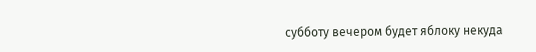субботу вечером будет яблоку некуда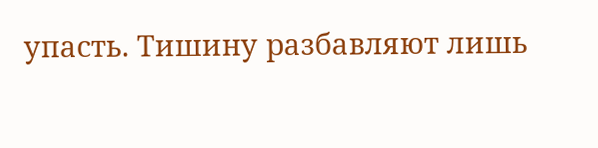упасть. Тишину разбавляют лишь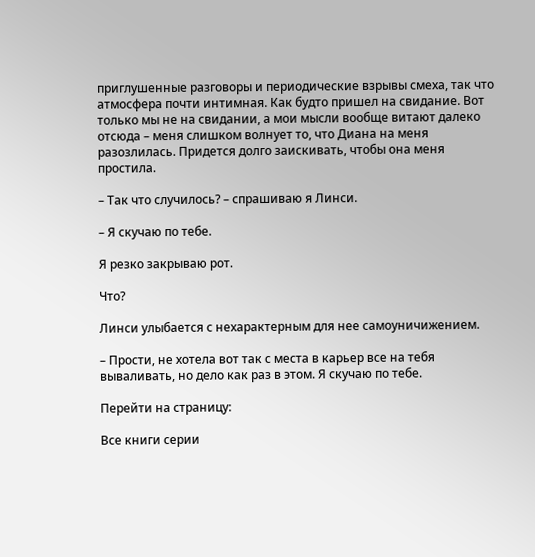приглушенные разговоры и периодические взрывы смеха, так что атмосфера почти интимная. Как будто пришел на свидание. Вот только мы не на свидании, а мои мысли вообще витают далеко отсюда – меня слишком волнует то, что Диана на меня разозлилась. Придется долго заискивать, чтобы она меня простила.

– Так что случилось? – спрашиваю я Линси.

– Я скучаю по тебе.

Я резко закрываю рот.

Что?

Линси улыбается с нехарактерным для нее самоуничижением.

– Прости, не хотела вот так с места в карьер все на тебя вываливать, но дело как раз в этом. Я скучаю по тебе.

Перейти на страницу:

Все книги серии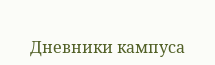Дневники кампуса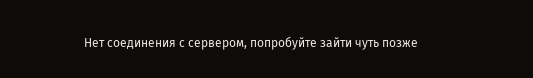Нет соединения с сервером, попробуйте зайти чуть позже